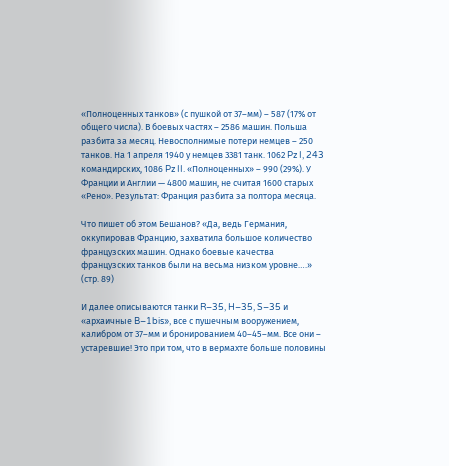«Полноценных танков» (с пушкой от 37–мм) – 587 (17% от общего числа). В боевых частях – 2586 машин. Польша разбита за месяц. Невосполнимые потери немцев – 250 танков. На 1 апреля 1940 у немцев 3381 танк. 1062 Pz I, 243 командирских, 1086 Pz II. «Полноценных» – 990 (29%). У Франции и Англии — 4800 машин, не считая 1600 старых «Рено». Результат: Франция разбита за полтора месяца.

Что пишет об этом Бешанов? «Да, ведь Германия, оккупировав Францию, захватила большое количество французских машин. Однако боевые качества французских танков были на весьма низком уровне….» (стр. 89)

И далее описываются танки R–35, H–35, S–35 и «архаичные B–1bis», все с пушечным вооружением, калибром от 37–мм и бронированием 40–45–мм. Все они – устаревшие! Это при том, что в вермахте больше половины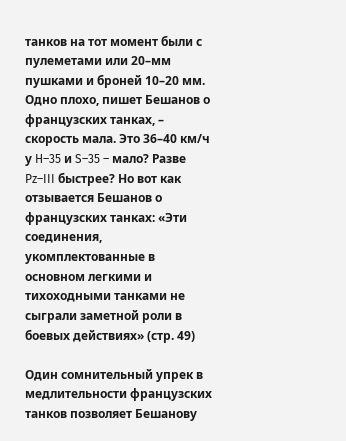танков на тот момент были с пулеметами или 20–мм пушками и броней 10–20 мм. Одно плохо, пишет Бешанов о французских танках, – скорость мала. Это 36–40 км/ч у H–35 и S–35 – мало? Разве Pz–III быстрее? Но вот как отзывается Бешанов о французских танках: «Эти соединения, укомплектованные в основном легкими и тихоходными танками не сыграли заметной роли в боевых действиях» (стр. 49)

Один сомнительный упрек в медлительности французских танков позволяет Бешанову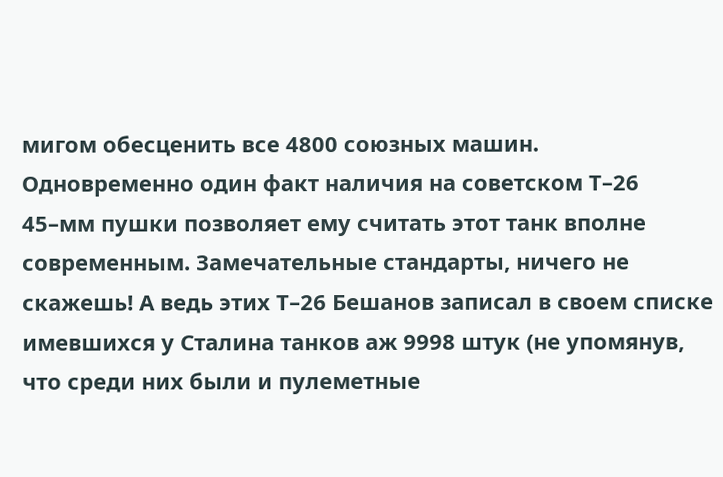мигом обесценить все 4800 союзных машин. Одновременно один факт наличия на советском Т–26 45–мм пушки позволяет ему считать этот танк вполне современным. Замечательные стандарты, ничего не скажешь! А ведь этих Т–26 Бешанов записал в своем списке имевшихся у Сталина танков аж 9998 штук (не упомянув, что среди них были и пулеметные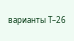варианты Т–26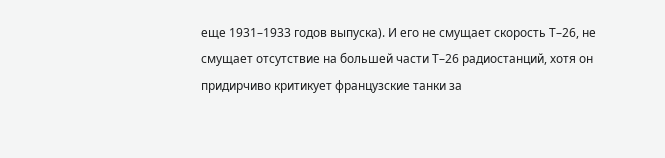еще 1931–1933 годов выпуска). И его не смущает скорость Т–26, не смущает отсутствие на большей части Т–26 радиостанций, хотя он придирчиво критикует французские танки за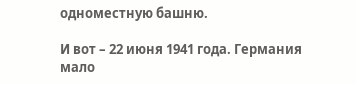одноместную башню.

И вот – 22 июня 1941 года. Германия мало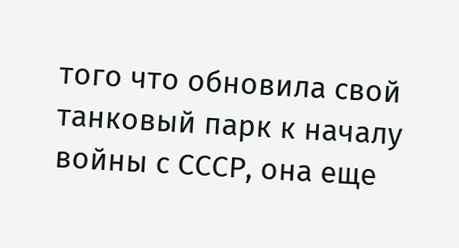того что обновила свой танковый парк к началу войны с СССР, она еще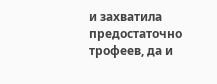и захватила предостаточно трофеев, да и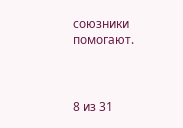союзники помогают.



8 из 31